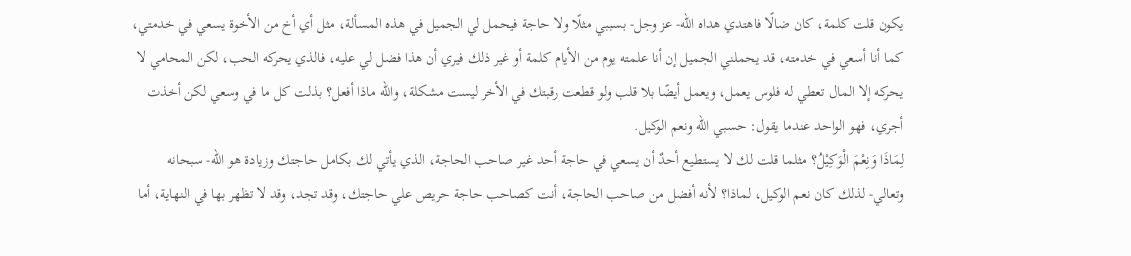يكون قلت كلمة، كان ضالًا فاهتدي هداه الله- عز وجل- بسببي مثلًا ولا حاجة فيحمل لي الجميل في هذه المسألة، مثل أي أخ من الأخوة يسعي في خدمتي، كما أنا أسعي في خدمته، قد يحملني الجميل إن أنا علمته يوم من الأيام كلمة أو غير ذلك فيري أن هذا فضل لي عليه، فالذي يحركه الحب، لكن المحامي لا يحركه إلا المال تعطي له فلوس يعمل، ويعمل أيضًا بلا قلب ولو قطعت رقبتك في الأخر ليست مشكلة، والله ماذا أفعل؟ بذلت كل ما في وسعي لكن أخذت أجري، فهو الواحد عندما يقول: حسبي الله ونعم الوكيل.
لِمَاذَا وَنِعْمَ الْوَكِيْلُ؟ مثلما قلت لك لا يستطيع أحدٌ أن يسعي في حاجة أحد غير صاحب الحاجة، الذي يأتي لك بكامل حاجتك وزيادة هو الله- سبحانه وتعالي- لذلك كان نعم الوكيل، لماذا؟ لأنه أفضل من صاحب الحاجة، أنت كصاحب حاجة حريص علي حاجتك، وقد تجد، وقد لا تظهر بها في النهاية، أما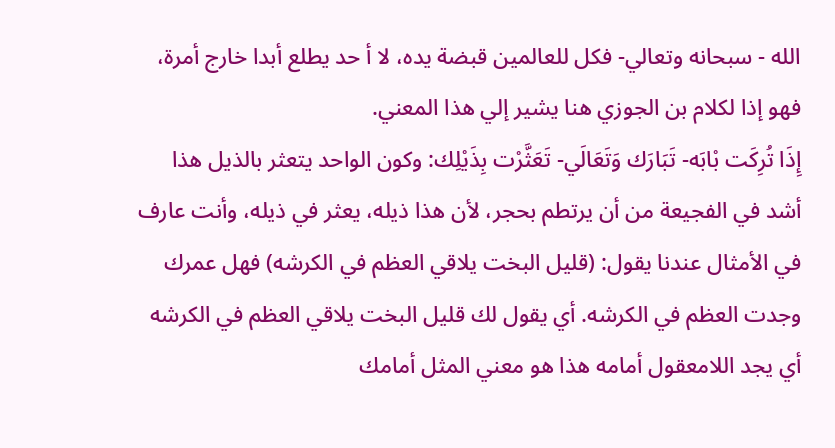الله - سبحانه وتعالي- فكل للعالمين قبضة يده، لا أ حد يطلع أبدا خارج أمرة، فهو إذا لكلام بن الجوزي هنا يشير إلي هذا المعني.
إِذَا تُرِكَت بْابَه- تَبَارَك وَتَعَالَي- تَعَثَّرْت بِذَيْلِك: وكون الواحد يتعثر بالذيل هذا أشد في الفجيعة من أن يرتطم بحجر، لأن هذا ذيله، يعثر في ذيله، وأنت عارف في الأمثال عندنا يقول: (قليل البخت يلاقي العظم في الكرشه) فهل عمرك وجدت العظم في الكرشه. أي يقول لك قليل البخت يلاقي العظم في الكرشه أي يجد اللامعقول أمامه هذا هو معني المثل أمامك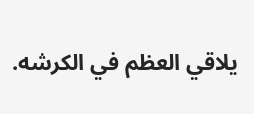يلاقي العظم في الكرشه.